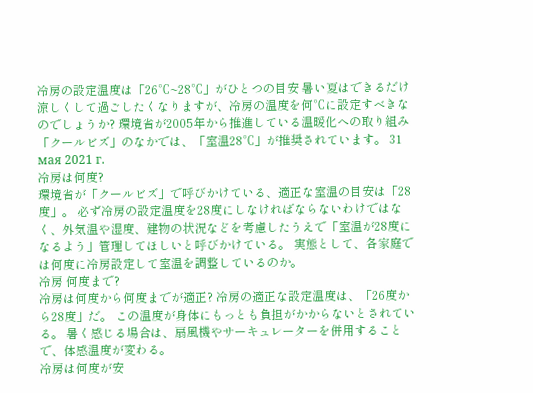冷房の設定温度は「26℃~28℃」がひとつの目安 暑い夏はできるだけ涼しくして過ごしたくなりますが、冷房の温度を何℃に設定すべきなのでしょうか? 環境省が2005年から推進している温暖化への取り組み「クールビズ」のなかでは、「室温28℃」が推奨されています。 31 мая 2021 г.
冷房は何度?
環境省が「クールビズ」で呼びかけている、適正な室温の目安は「28度」。 必ず冷房の設定温度を28度にしなければならないわけではなく、外気温や湿度、建物の状況などを考慮したうえで「室温が28度になるよう」管理してほしいと呼びかけている。 実態として、各家庭では何度に冷房設定して室温を調整しているのか。
冷房 何度まで?
冷房は何度から何度までが適正? 冷房の適正な設定温度は、「26度から28度」だ。 この温度が身体にもっとも負担がかからないとされている。 暑く感じる場合は、扇風機やサーキュレーターを併用することで、体感温度が変わる。
冷房は何度が安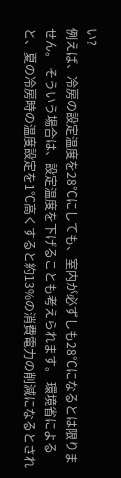い?
例えば、冷房の設定温度を28℃にしても、室内が必ずしも28℃になるとは限りません。 そういう場合は、設定温度を下げることも考えられます。 環境省によると、夏の冷房時の温度設定を1℃高くすると約13%の消費電力の削減になるとされ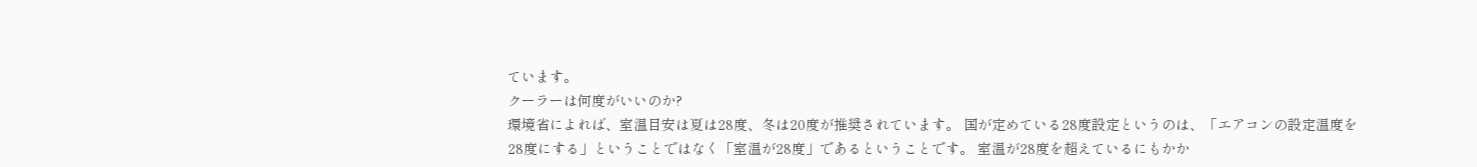ています。
クーラーは何度がいいのか?
環境省によれば、室温目安は夏は28度、冬は20度が推奨されています。 国が定めている28度設定というのは、「エアコンの設定温度を28度にする」ということではなく「室温が28度」であるということです。 室温が28度を超えているにもかか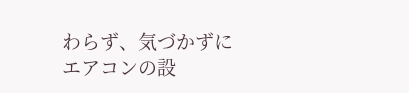わらず、気づかずにエアコンの設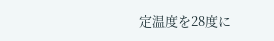定温度を28度に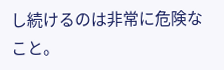し続けるのは非常に危険なこと。